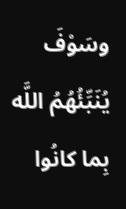وسَوْفَ يُنَبِّئُهُمُ اللَّه بِما كانُوا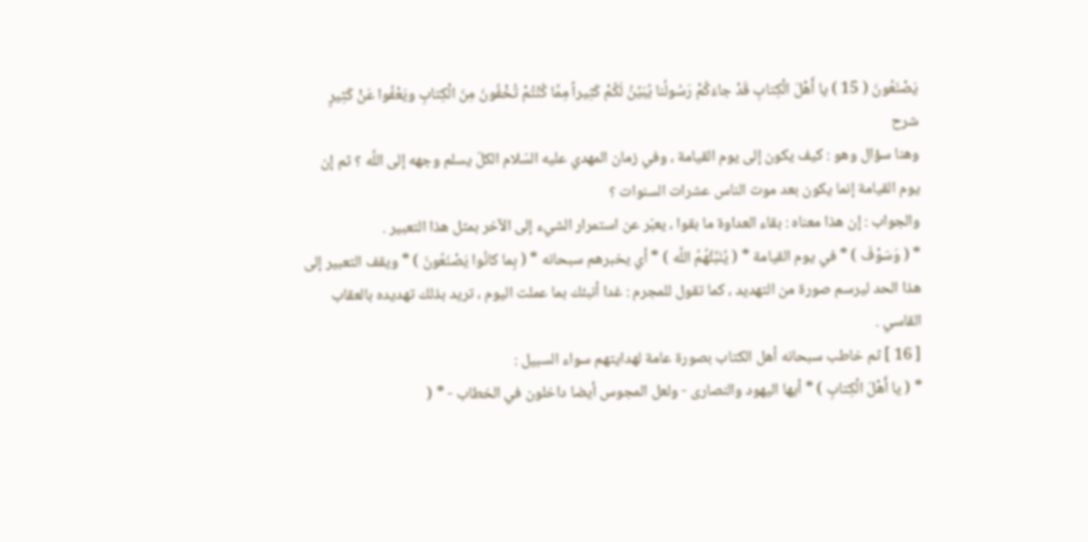يَصْنَعُونَ ( 15 ) يا أَهْلَ الْكِتابِ قَدْ جاءَكُمْ رَسُولُنا يُبَيِّنُ لَكُمْ كَثِيراً مِمَّا كُنْتُمْ تُخْفُونَ مِنَ الْكِتابِ ويَعْفُوا عَنْ كَثِيرٍ
شرح
وهنا سؤال وهو : كيف يكون إلى يوم القيامة ، وفي زمان المهدي عليه السّلام الكلّ يسلم وجهه إلى اللَّه ؟ ثم إن يوم القيامة إنما يكون بعد موت الناس عشرات السنوات ؟
والجواب : إن هذا معناه : بقاء العداوة ما بقوا ، يعبّر عن استمرار الشيء إلى الآخر بمثل هذا التعبير .
* ( وَسَوْفَ ) * في يوم القيامة * ( يُنَبِّئُهُمُ اللَّه ) * أي يخبرهم سبحانه * ( بِما كانُوا يَصْنَعُونَ ) * ويقف التعبير إلى هذا الحد ليرسم صورة من التهديد ، كما تقول للمجرم : غدا أنبئك بما عملت اليوم ، تريد بذلك تهديده بالعقاب القاسي .
[ 16 ] ثم خاطب سبحانه أهل الكتاب بصورة عامة لهدايتهم سواء السبيل :
* ( يا أَهْلَ الْكِتابِ ) * أيها اليهود والنصارى - ولعل المجوس أيضا داخلون في الخطاب - * (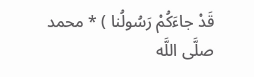قَدْ جاءَكُمْ رَسُولُنا ) * محمد صلَّى اللَّه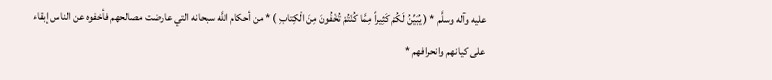عليه وآله وسلَّم * ( يُبَيِّنُ لَكُمْ كَثِيراً مِمَّا كُنْتُمْ تُخْفُونَ مِنَ الْكِتابِ ) * من أحكام اللَّه سبحانه التي عارضت مصالحهم فأخفوه عن الناس إبقاء على كيانهم وانحرافهم *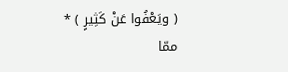( ويَعْفُوا عَنْ كَثِيرٍ ) * ممّا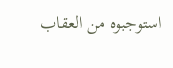استوجبوه من العقاب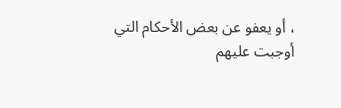، أو يعفو عن بعض الأحكام التي أوجبت عليهم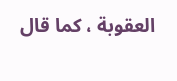العقوبة ، كما قال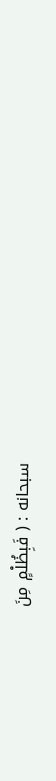سبحانه : ( فَبِظُلْمٍ مِنَ